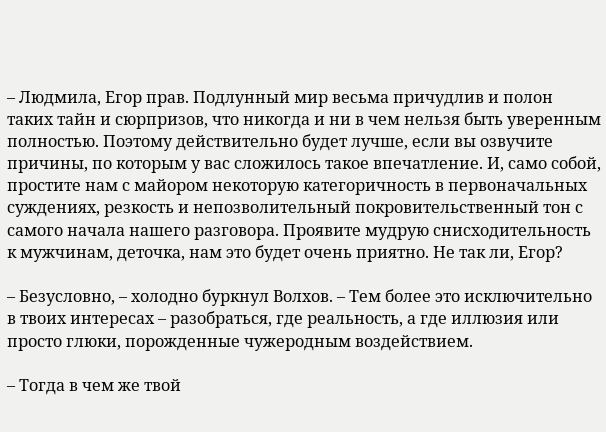– Людмила, Егор прав. Подлунный мир весьма причудлив и полон таких тайн и сюрпризов, что никогда и ни в чем нельзя быть уверенным полностью. Поэтому действительно будет лучше, если вы озвучите причины, по которым у вас сложилось такое впечатление. И, само собой, простите нам с майором некоторую категоричность в первоначальных суждениях, резкость и непозволительный покровительственный тон с самого начала нашего разговора. Проявите мудрую снисходительность к мужчинам, деточка, нам это будет очень приятно. Не так ли, Егор?

– Безусловно, – холодно буркнул Волхов. – Тем более это исключительно в твоих интересах – разобраться, где реальность, а где иллюзия или просто глюки, порожденные чужеродным воздействием.

– Тогда в чем же твой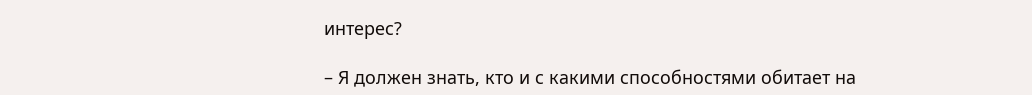интерес?

– Я должен знать, кто и с какими способностями обитает на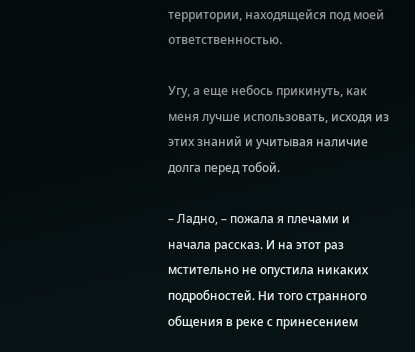территории, находящейся под моей ответственностью.

Угу, а еще небось прикинуть, как меня лучше использовать, исходя из этих знаний и учитывая наличие долга перед тобой.

– Ладно, – пожала я плечами и начала рассказ. И на этот раз мстительно не опустила никаких подробностей. Ни того странного общения в реке с принесением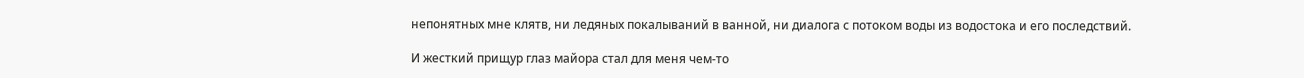непонятных мне клятв, ни ледяных покалываний в ванной, ни диалога с потоком воды из водостока и его последствий.

И жесткий прищур глаз майора стал для меня чем-то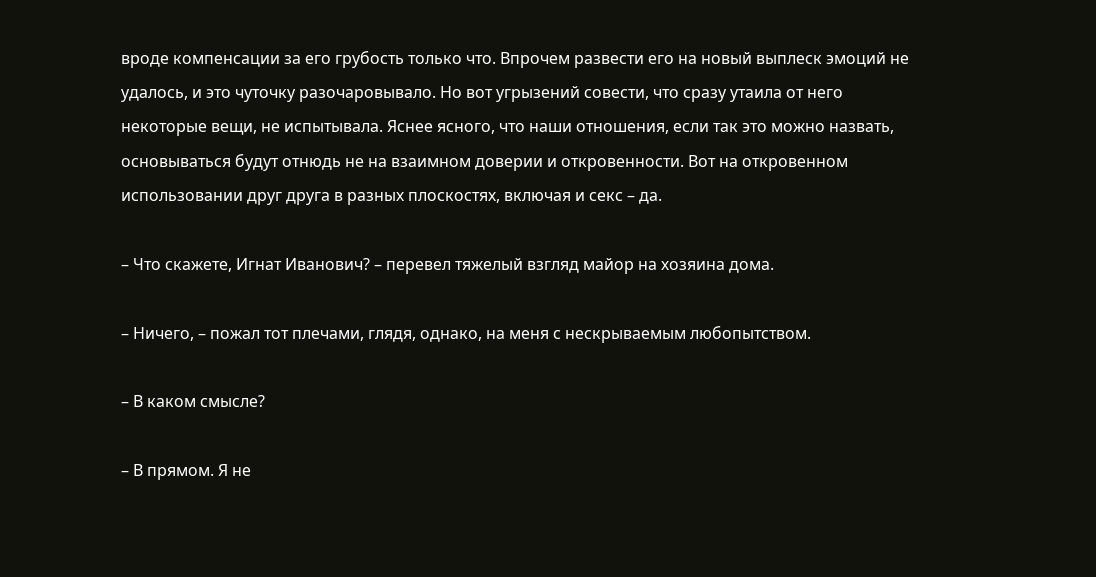вроде компенсации за его грубость только что. Впрочем развести его на новый выплеск эмоций не удалось, и это чуточку разочаровывало. Но вот угрызений совести, что сразу утаила от него некоторые вещи, не испытывала. Яснее ясного, что наши отношения, если так это можно назвать, основываться будут отнюдь не на взаимном доверии и откровенности. Вот на откровенном использовании друг друга в разных плоскостях, включая и секс – да.

– Что скажете, Игнат Иванович? – перевел тяжелый взгляд майор на хозяина дома.

– Ничего, – пожал тот плечами, глядя, однако, на меня с нескрываемым любопытством.

– В каком смысле?

– В прямом. Я не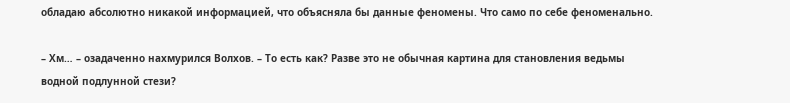обладаю абсолютно никакой информацией, что объясняла бы данные феномены. Что само по себе феноменально.

– Хм… – озадаченно нахмурился Волхов. – То есть как? Разве это не обычная картина для становления ведьмы водной подлунной стези?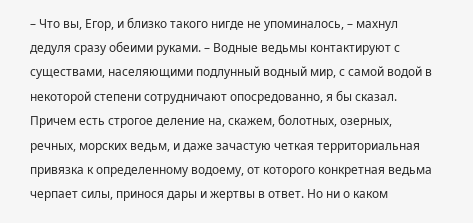– Что вы, Егор, и близко такого нигде не упоминалось, – махнул дедуля сразу обеими руками. – Водные ведьмы контактируют с существами, населяющими подлунный водный мир, с самой водой в некоторой степени сотрудничают опосредованно, я бы сказал. Причем есть строгое деление на, скажем, болотных, озерных, речных, морских ведьм, и даже зачастую четкая территориальная привязка к определенному водоему, от которого конкретная ведьма черпает силы, принося дары и жертвы в ответ. Но ни о каком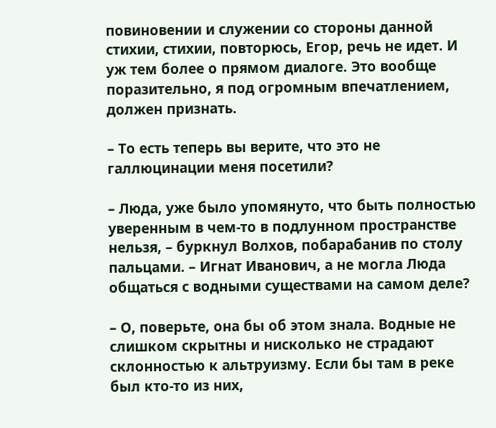повиновении и служении со стороны данной стихии, стихии, повторюсь, Егор, речь не идет. И уж тем более о прямом диалоге. Это вообще поразительно, я под огромным впечатлением, должен признать.

– То есть теперь вы верите, что это не галлюцинации меня посетили?

– Люда, уже было упомянуто, что быть полностью уверенным в чем-то в подлунном пространстве нельзя, – буркнул Волхов, побарабанив по столу пальцами. – Игнат Иванович, а не могла Люда общаться с водными существами на самом деле?

– О, поверьте, она бы об этом знала. Водные не слишком скрытны и нисколько не страдают склонностью к альтруизму. Если бы там в реке был кто-то из них,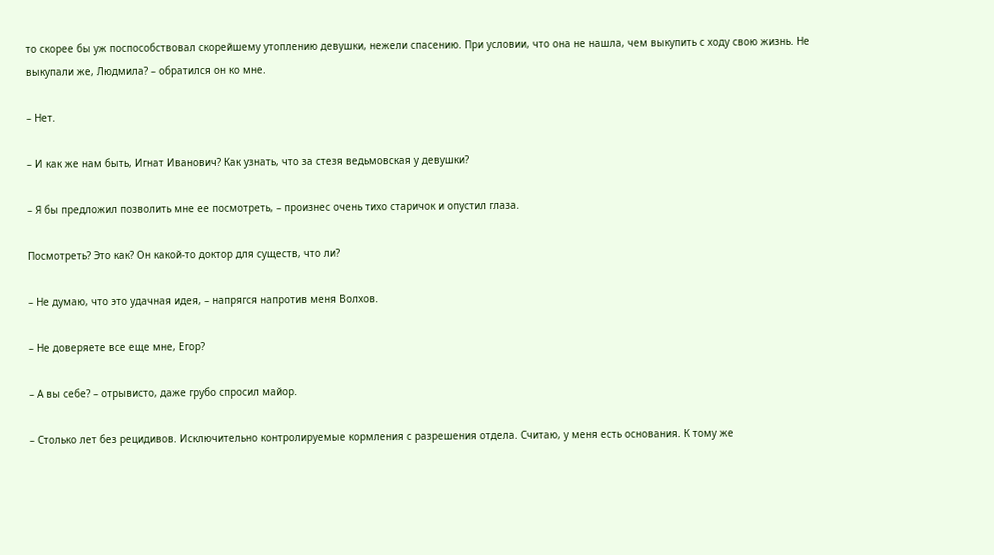то скорее бы уж поспособствовал скорейшему утоплению девушки, нежели спасению. При условии, что она не нашла, чем выкупить с ходу свою жизнь. Не выкупали же, Людмила? – обратился он ко мне.

– Нет.

– И как же нам быть, Игнат Иванович? Как узнать, что за стезя ведьмовская у девушки?

– Я бы предложил позволить мне ее посмотреть, – произнес очень тихо старичок и опустил глаза.

Посмотреть? Это как? Он какой-то доктор для существ, что ли?

– Не думаю, что это удачная идея, – напрягся напротив меня Волхов.

– Не доверяете все еще мне, Егор?

– А вы себе? – отрывисто, даже грубо спросил майор.

– Столько лет без рецидивов. Исключительно контролируемые кормления с разрешения отдела. Считаю, у меня есть основания. К тому же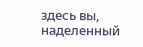здесь вы, наделенный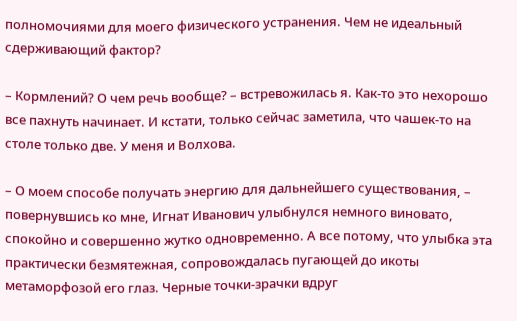полномочиями для моего физического устранения. Чем не идеальный сдерживающий фактор?

– Кормлений? О чем речь вообще? – встревожилась я. Как-то это нехорошо все пахнуть начинает. И кстати, только сейчас заметила, что чашек-то на столе только две. У меня и Волхова.

– О моем способе получать энергию для дальнейшего существования, – повернувшись ко мне, Игнат Иванович улыбнулся немного виновато, спокойно и совершенно жутко одновременно. А все потому, что улыбка эта практически безмятежная, сопровождалась пугающей до икоты метаморфозой его глаз. Черные точки-зрачки вдруг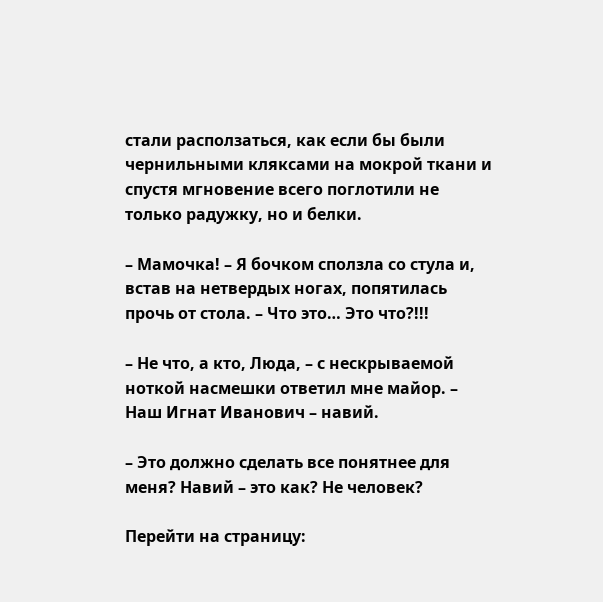стали расползаться, как если бы были чернильными кляксами на мокрой ткани и спустя мгновение всего поглотили не только радужку, но и белки.

– Мамочка! – Я бочком сползла со стула и, встав на нетвердых ногах, попятилась прочь от стола. – Что это… Это что?!!!

– Не что, а кто, Люда, – с нескрываемой ноткой насмешки ответил мне майор. – Наш Игнат Иванович – навий.

– Это должно сделать все понятнее для меня? Навий – это как? Не человек?

Перейти на страницу: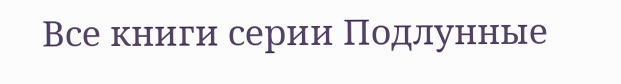Все книги серии Подлунные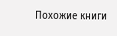Похожие книги